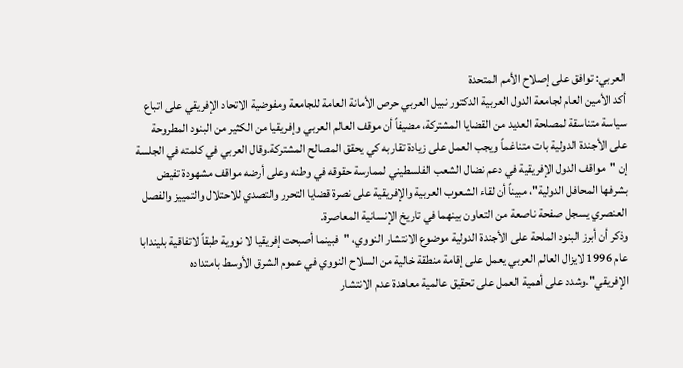العربي: توافق على إصلاح الأمم المتحدة
أكد الأمين العام لجامعة الدول العربية الدكتور نبيل العربي حرص الأمانة العامة للجامعة ومفوضية الاتحاد الإفريقي على اتباع سياسة متناسقة لمصلحة العديد من القضايا المشتركة، مضيفاً أن موقف العالم العربي وإفريقيا من الكثير من البنود المطروحة على الأجندة الدولية بات متناغماً ويجب العمل على زيادة تقاربه كي يحقق المصالح المشتركة.وقال العربي في كلمته في الجلسة إن "مواقف الدول الإفريقية في دعم نضال الشعب الفلسطيني لممارسة حقوقه في وطنه وعلى أرضه مواقف مشهودة تفيض بشرفها المحافل الدولية"، مبيناً أن لقاء الشعوب العربية والإفريقية على نصرة قضايا التحرر والتصدي للاحتلال والتمييز والفصل العنصري يسجل صفحة ناصعة من التعاون بينهما في تاريخ الإنسانية المعاصرة.
وذكر أن أبرز البنود الملحة على الأجندة الدولية موضوع الانتشار النووي، "فبينما أصبحت إفريقيا لا نووية طبقاً لاتفاقية بليندابا عام 1996 لايزال العالم العربي يعمل على إقامة منطقة خالية من السلاح النووي في عموم الشرق الأوسط بامتداده الإفريقي".وشدد على أهمية العمل على تحقيق عالمية معاهدة عدم الانتشار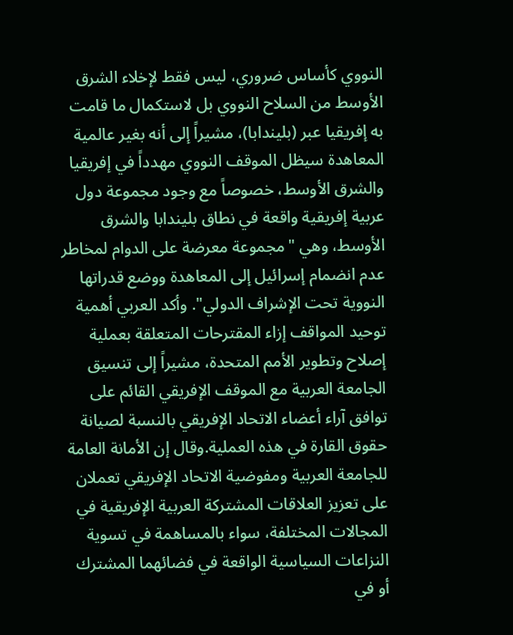النووي كأساس ضروري، ليس فقط لإخلاء الشرق الأوسط من السلاح النووي بل لاستكمال ما قامت به إفريقيا عبر (بليندابا)، مشيراً إلى أنه بغير عالمية المعاهدة سيظل الموقف النووي مهدداً في إفريقيا والشرق الأوسط، خصوصاً مع وجود مجموعة دول عربية إفريقية واقعة في نطاق بليندابا والشرق الأوسط، وهي "مجموعة معرضة على الدوام لمخاطر عدم انضمام إسرائيل إلى المعاهدة ووضع قدراتها النووية تحت الإشراف الدولي". وأكد العربي أهمية توحيد المواقف إزاء المقترحات المتعلقة بعملية إصلاح وتطوير الأمم المتحدة، مشيراً إلى تنسيق الجامعة العربية مع الموقف الإفريقي القائم على توافق آراء أعضاء الاتحاد الإفريقي بالنسبة لصيانة حقوق القارة في هذه العملية.وقال إن الأمانة العامة للجامعة العربية ومفوضية الاتحاد الإفريقي تعملان على تعزيز العلاقات المشتركة العربية الإفريقية في المجالات المختلفة، سواء بالمساهمة في تسوية النزاعات السياسية الواقعة في فضائهما المشترك أو في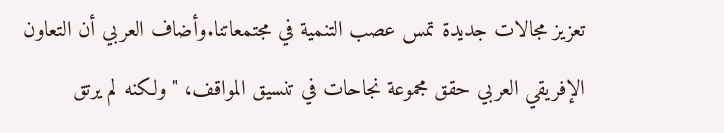تعزيز مجالات جديدة تمس عصب التنمية في مجتمعاتنا.وأضاف العربي أن التعاون الإفريقي العربي حقق مجموعة نجاحات في تنسيق المواقف، "ولكنه لم يرتق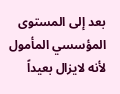بعد إلى المستوى المؤسسي المأمول لأنه لايزال بعيداً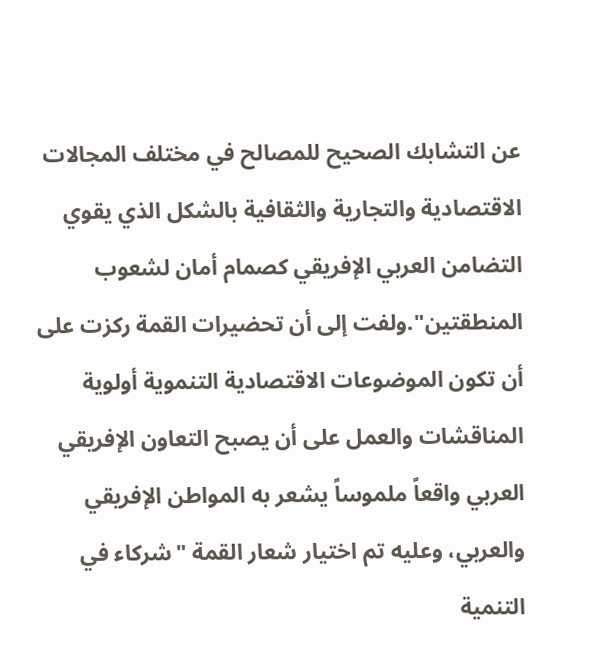عن التشابك الصحيح للمصالح في مختلف المجالات الاقتصادية والتجارية والثقافية بالشكل الذي يقوي التضامن العربي الإفريقي كصمام أمان لشعوب المنطقتين".ولفت إلى أن تحضيرات القمة ركزت على أن تكون الموضوعات الاقتصادية التنموية أولوية المناقشات والعمل على أن يصبح التعاون الإفريقي العربي واقعاً ملموساً يشعر به المواطن الإفريقي والعربي، وعليه تم اختيار شعار القمة "شركاء في التنمية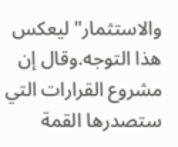والاستثمار" ليعكس هذا التوجه.وقال إن مشروع القرارات التي ستصدرها القمة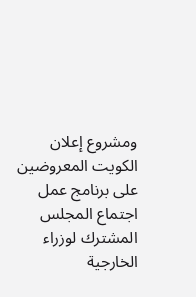ومشروع إعلان الكويت المعروضين على برنامج عمل اجتماع المجلس المشترك لوزراء الخارجية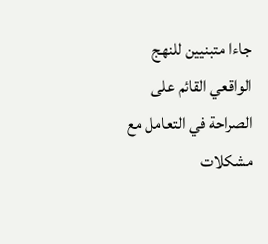جاءا متبنيين للنهج الواقعي القائم على الصراحة في التعامل مع مشكلات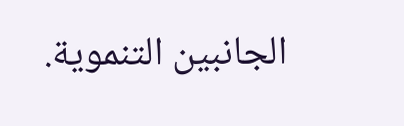الجانبين التنموية.